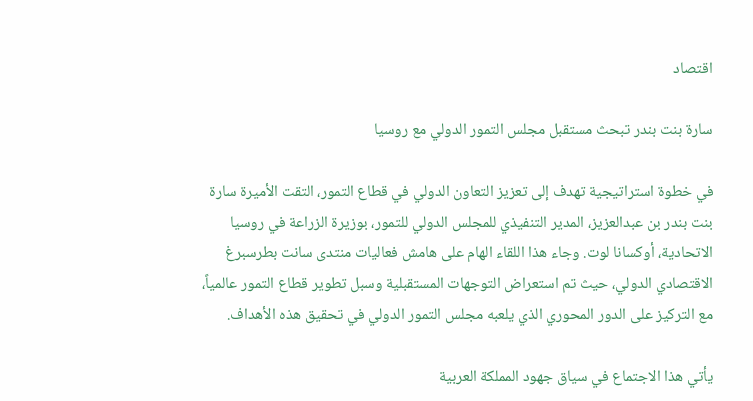اقتصاد

سارة بنت بندر تبحث مستقبل مجلس التمور الدولي مع روسيا

في خطوة استراتيجية تهدف إلى تعزيز التعاون الدولي في قطاع التمور، التقت الأميرة سارة بنت بندر بن عبدالعزيز، المدير التنفيذي للمجلس الدولي للتمور، بوزيرة الزراعة في روسيا الاتحادية، أوكسانا لوت. وجاء هذا اللقاء الهام على هامش فعاليات منتدى سانت بطرسبرغ الاقتصادي الدولي، حيث تم استعراض التوجهات المستقبلية وسبل تطوير قطاع التمور عالمياً، مع التركيز على الدور المحوري الذي يلعبه مجلس التمور الدولي في تحقيق هذه الأهداف.

يأتي هذا الاجتماع في سياق جهود المملكة العربية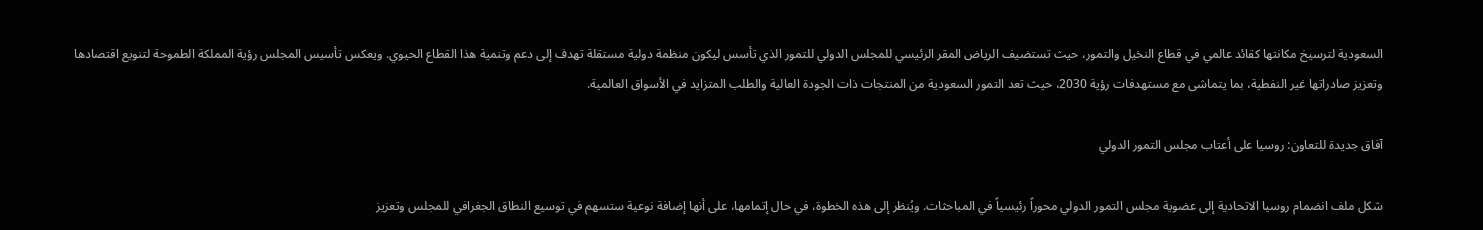السعودية لترسيخ مكانتها كقائد عالمي في قطاع النخيل والتمور، حيث تستضيف الرياض المقر الرئيسي للمجلس الدولي للتمور الذي تأسس ليكون منظمة دولية مستقلة تهدف إلى دعم وتنمية هذا القطاع الحيوي. ويعكس تأسيس المجلس رؤية المملكة الطموحة لتنويع اقتصادها وتعزيز صادراتها غير النفطية، بما يتماشى مع مستهدفات رؤية 2030، حيث تعد التمور السعودية من المنتجات ذات الجودة العالية والطلب المتزايد في الأسواق العالمية.

آفاق جديدة للتعاون: روسيا على أعتاب مجلس التمور الدولي

شكل ملف انضمام روسيا الاتحادية إلى عضوية مجلس التمور الدولي محوراً رئيسياً في المباحثات. ويُنظر إلى هذه الخطوة، في حال إتمامها، على أنها إضافة نوعية ستسهم في توسيع النطاق الجغرافي للمجلس وتعزيز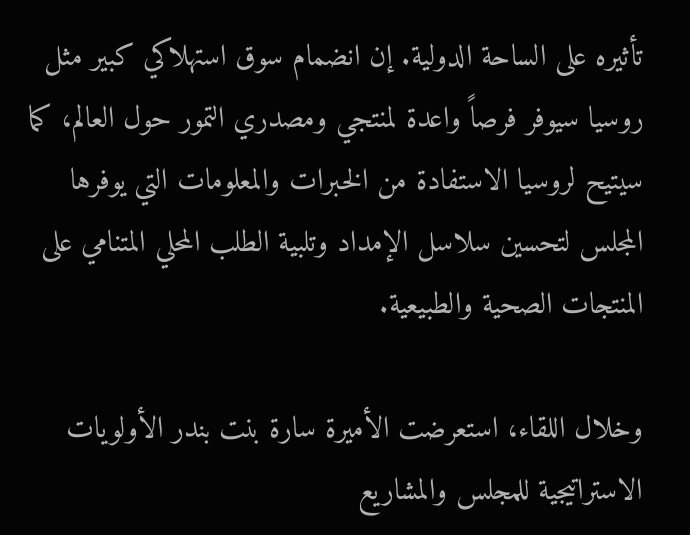تأثيره على الساحة الدولية. إن انضمام سوق استهلاكي كبير مثل روسيا سيوفر فرصاً واعدة لمنتجي ومصدري التمور حول العالم، كما سيتيح لروسيا الاستفادة من الخبرات والمعلومات التي يوفرها المجلس لتحسين سلاسل الإمداد وتلبية الطلب المحلي المتنامي على المنتجات الصحية والطبيعية.

وخلال اللقاء، استعرضت الأميرة سارة بنت بندر الأولويات الاستراتيجية للمجلس والمشاريع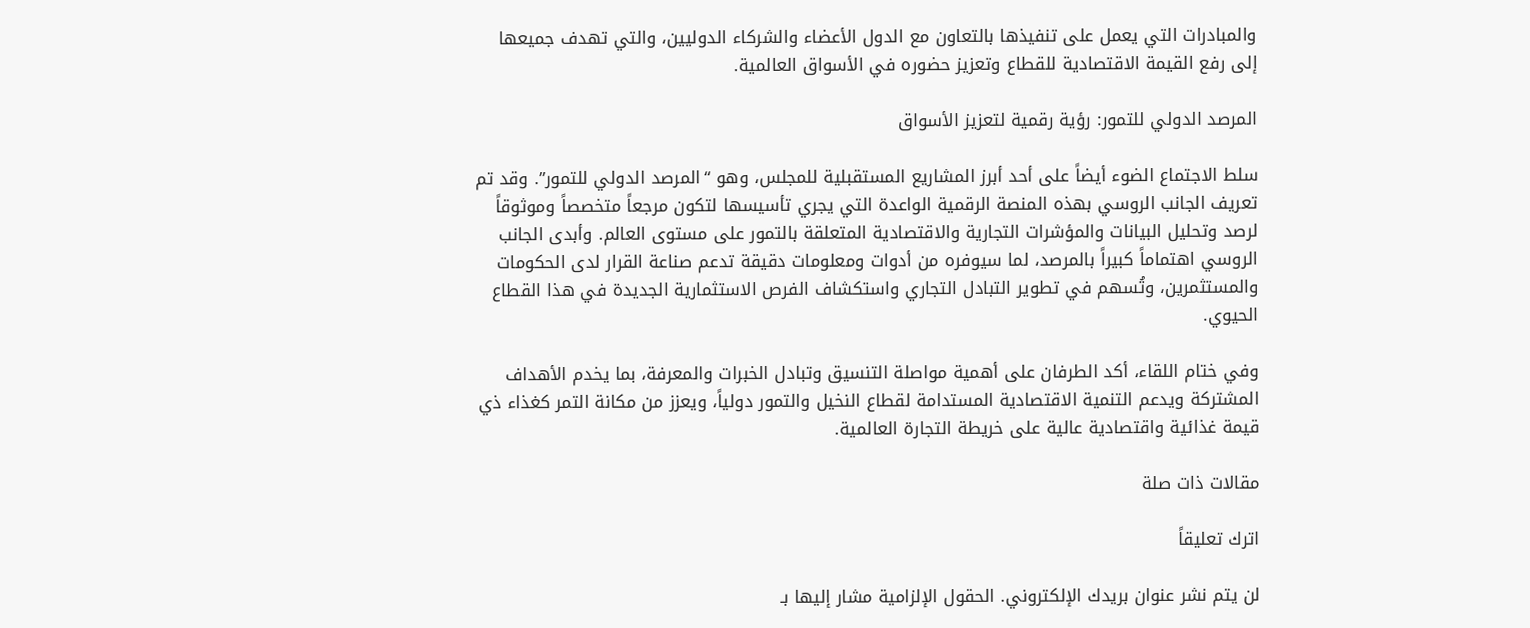والمبادرات التي يعمل على تنفيذها بالتعاون مع الدول الأعضاء والشركاء الدوليين، والتي تهدف جميعها إلى رفع القيمة الاقتصادية للقطاع وتعزيز حضوره في الأسواق العالمية.

المرصد الدولي للتمور: رؤية رقمية لتعزيز الأسواق

سلط الاجتماع الضوء أيضاً على أحد أبرز المشاريع المستقبلية للمجلس، وهو “المرصد الدولي للتمور”. وقد تم تعريف الجانب الروسي بهذه المنصة الرقمية الواعدة التي يجري تأسيسها لتكون مرجعاً متخصصاً وموثوقاً لرصد وتحليل البيانات والمؤشرات التجارية والاقتصادية المتعلقة بالتمور على مستوى العالم. وأبدى الجانب الروسي اهتماماً كبيراً بالمرصد، لما سيوفره من أدوات ومعلومات دقيقة تدعم صناعة القرار لدى الحكومات والمستثمرين، وتُسهم في تطوير التبادل التجاري واستكشاف الفرص الاستثمارية الجديدة في هذا القطاع الحيوي.

وفي ختام اللقاء، أكد الطرفان على أهمية مواصلة التنسيق وتبادل الخبرات والمعرفة، بما يخدم الأهداف المشتركة ويدعم التنمية الاقتصادية المستدامة لقطاع النخيل والتمور دولياً، ويعزز من مكانة التمر كغذاء ذي قيمة غذائية واقتصادية عالية على خريطة التجارة العالمية.

مقالات ذات صلة

اترك تعليقاً

لن يتم نشر عنوان بريدك الإلكتروني. الحقول الإلزامية مشار إليها بـ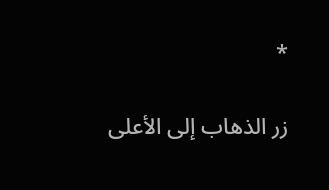*

زر الذهاب إلى الأعلى